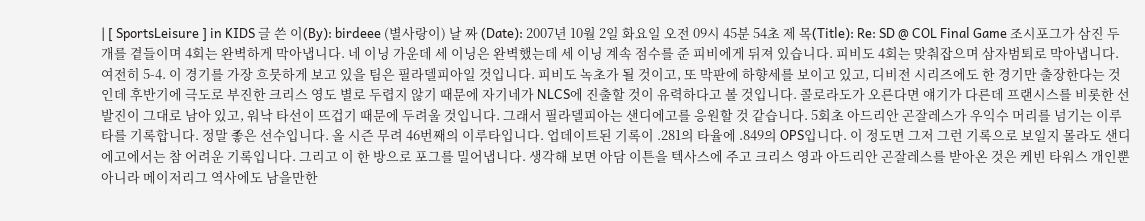| [ SportsLeisure ] in KIDS 글 쓴 이(By): birdeee (별사랑이) 날 짜 (Date): 2007년 10월 2일 화요일 오전 09시 45분 54초 제 목(Title): Re: SD @ COL Final Game 조시포그가 삼진 두 개를 곁들이며 4회는 완벽하게 막아냅니다. 네 이닝 가운데 세 이닝은 완벽했는데 세 이닝 계속 점수를 준 피비에게 뒤져 있습니다. 피비도 4회는 맞춰잡으며 삼자범퇴로 막아냅니다. 여전히 5-4. 이 경기를 가장 흐뭇하게 보고 있을 팀은 필라델피아일 것입니다. 피비도 녹초가 될 것이고, 또 막판에 하향세를 보이고 있고, 디비전 시리즈에도 한 경기만 출장한다는 것인데 후반기에 극도로 부진한 크리스 영도 별로 두렵지 않기 때문에 자기네가 NLCS에 진출할 것이 유력하다고 볼 것입니다. 콜로라도가 오른다면 얘기가 다른데 프랜시스를 비롯한 선발진이 그대로 남아 있고, 워낙 타선이 뜨겁기 때문에 두려울 것입니다. 그래서 필라델피아는 샌디에고를 응원할 것 같습니다. 5회초 아드리안 곤잘레스가 우익수 머리를 넘기는 이루타를 기록합니다. 정말 좋은 선수입니다. 올 시즌 무려 46번째의 이루타입니다. 업데이트된 기록이 .281의 타율에 .849의 OPS입니다. 이 정도면 그저 그런 기록으로 보일지 몰라도 샌디에고에서는 참 어려운 기록입니다. 그리고 이 한 방으로 포그를 밀어냅니다. 생각해 보면 아담 이튼을 텍사스에 주고 크리스 영과 아드리안 곤잘레스를 받아온 것은 케빈 타워스 개인뿐 아니라 메이저리그 역사에도 남을만한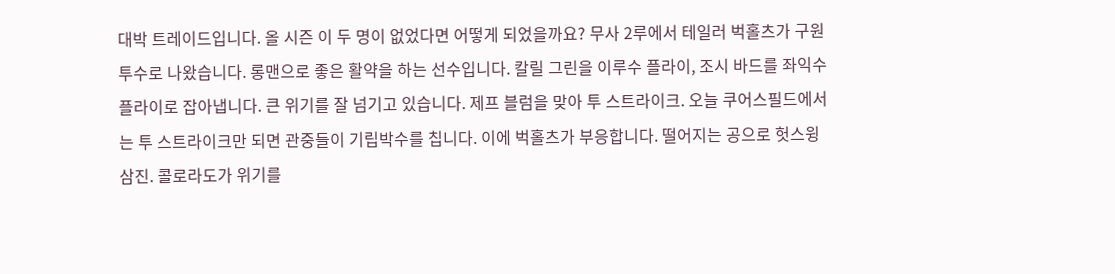대박 트레이드입니다. 올 시즌 이 두 명이 없었다면 어떻게 되었을까요? 무사 2루에서 테일러 벅홀츠가 구원투수로 나왔습니다. 롱맨으로 좋은 활약을 하는 선수입니다. 칼릴 그린을 이루수 플라이, 조시 바드를 좌익수 플라이로 잡아냅니다. 큰 위기를 잘 넘기고 있습니다. 제프 블럼을 맞아 투 스트라이크. 오늘 쿠어스필드에서는 투 스트라이크만 되면 관중들이 기립박수를 칩니다. 이에 벅홀츠가 부응합니다. 떨어지는 공으로 헛스윙 삼진. 콜로라도가 위기를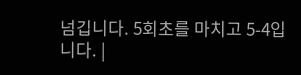넘깁니다. 5회초를 마치고 5-4입니다. |